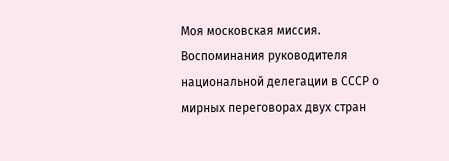Моя московская миссия. Воспоминания руководителя национальной делегации в СССР о мирных переговорах двух стран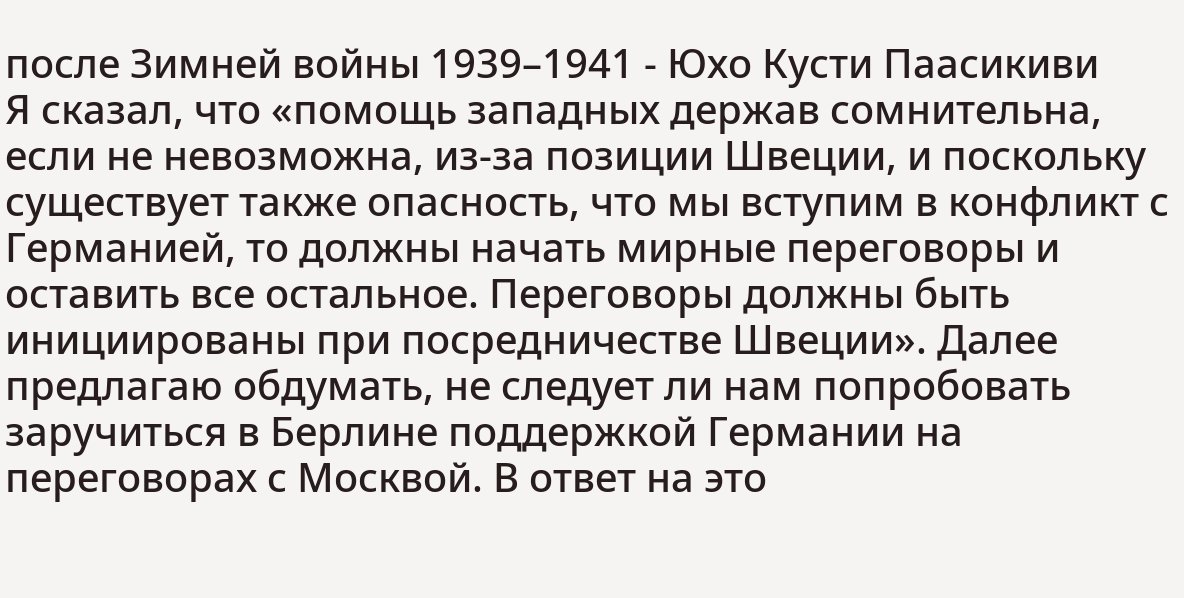после Зимней войны 1939–1941 - Юхо Кусти Паасикиви
Я сказал, что «помощь западных держав сомнительна, если не невозможна, из-за позиции Швеции, и поскольку существует также опасность, что мы вступим в конфликт с Германией, то должны начать мирные переговоры и оставить все остальное. Переговоры должны быть инициированы при посредничестве Швеции». Далее предлагаю обдумать, не следует ли нам попробовать заручиться в Берлине поддержкой Германии на переговорах с Москвой. В ответ на это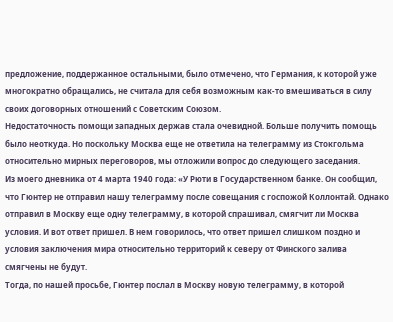предложение, поддержанное остальными, было отмечено, что Германия, к которой уже многократно обращались, не считала для себя возможным как-то вмешиваться в силу своих договорных отношений с Советским Союзом.
Недостаточность помощи западных держав стала очевидной. Больше получить помощь было неоткуда. Но поскольку Москва еще не ответила на телеграмму из Стокгольма относительно мирных переговоров, мы отложили вопрос до следующего заседания.
Из моего дневника от 4 марта 1940 года: «У Рюти в Государственном банке. Он сообщил, что Гюнтер не отправил нашу телеграмму после совещания с госпожой Коллонтай. Однако отправил в Москву еще одну телеграмму, в которой спрашивал, смягчит ли Москва условия. И вот ответ пришел. В нем говорилось, что ответ пришел слишком поздно и условия заключения мира относительно территорий к северу от Финского залива смягчены не будут.
Тогда, по нашей просьбе, Гюнтер послал в Москву новую телеграмму, в которой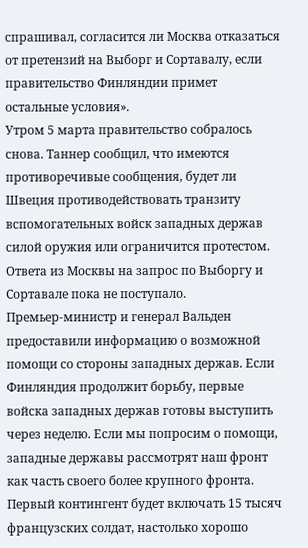спрашивал, согласится ли Москва отказаться от претензий на Выборг и Сортавалу, если правительство Финляндии примет остальные условия».
Утром 5 марта правительство собралось снова. Таннер сообщил, что имеются противоречивые сообщения, будет ли Швеция противодействовать транзиту вспомогательных войск западных держав силой оружия или ограничится протестом. Ответа из Москвы на запрос по Выборгу и Сортавале пока не поступало.
Премьер-министр и генерал Вальден предоставили информацию о возможной помощи со стороны западных держав. Если Финляндия продолжит борьбу, первые войска западных держав готовы выступить через неделю. Если мы попросим о помощи, западные державы рассмотрят наш фронт как часть своего более крупного фронта. Первый контингент будет включать 15 тысяч французских солдат, настолько хорошо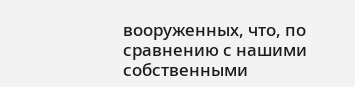вооруженных, что, по сравнению с нашими собственными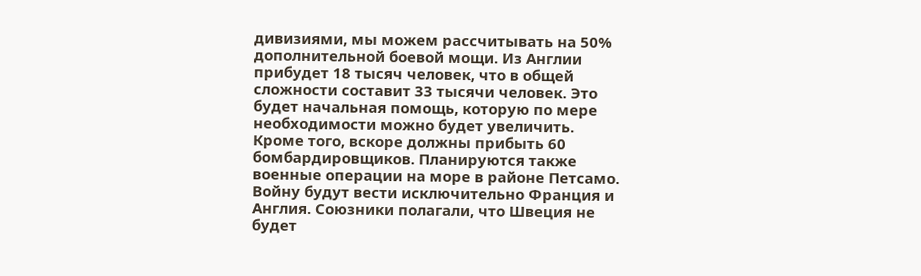дивизиями, мы можем рассчитывать на 50% дополнительной боевой мощи. Из Англии прибудет 18 тысяч человек, что в общей сложности составит 33 тысячи человек. Это будет начальная помощь, которую по мере необходимости можно будет увеличить. Кроме того, вскоре должны прибыть 60 бомбардировщиков. Планируются также военные операции на море в районе Петсамо. Войну будут вести исключительно Франция и Англия. Союзники полагали, что Швеция не будет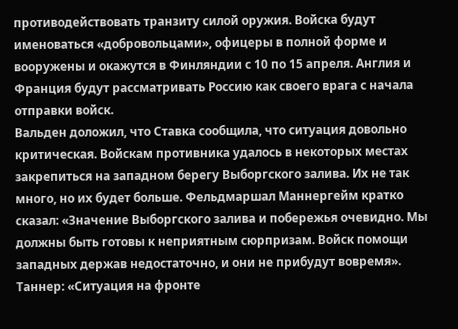противодействовать транзиту силой оружия. Войска будут именоваться «добровольцами», офицеры в полной форме и вооружены и окажутся в Финляндии с 10 по 15 апреля. Англия и Франция будут рассматривать Россию как своего врага с начала отправки войск.
Вальден доложил, что Ставка сообщила, что ситуация довольно критическая. Войскам противника удалось в некоторых местах закрепиться на западном берегу Выборгского залива. Их не так много, но их будет больше. Фельдмаршал Маннергейм кратко сказал: «Значение Выборгского залива и побережья очевидно. Мы должны быть готовы к неприятным сюрпризам. Войск помощи западных держав недостаточно, и они не прибудут вовремя».
Таннер: «Ситуация на фронте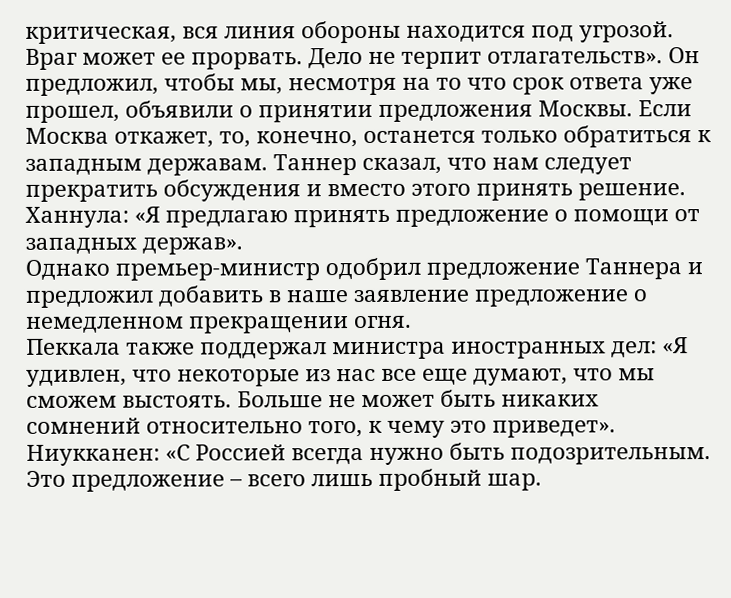критическая, вся линия обороны находится под угрозой. Враг может ее прорвать. Дело не терпит отлагательств». Он предложил, чтобы мы, несмотря на то что срок ответа уже прошел, объявили о принятии предложения Москвы. Если Москва откажет, то, конечно, останется только обратиться к западным державам. Таннер сказал, что нам следует прекратить обсуждения и вместо этого принять решение.
Ханнула: «Я предлагаю принять предложение о помощи от западных держав».
Однако премьер-министр одобрил предложение Таннера и предложил добавить в наше заявление предложение о немедленном прекращении огня.
Пеккала также поддержал министра иностранных дел: «Я удивлен, что некоторые из нас все еще думают, что мы сможем выстоять. Больше не может быть никаких сомнений относительно того, к чему это приведет».
Ниукканен: «С Россией всегда нужно быть подозрительным. Это предложение – всего лишь пробный шар.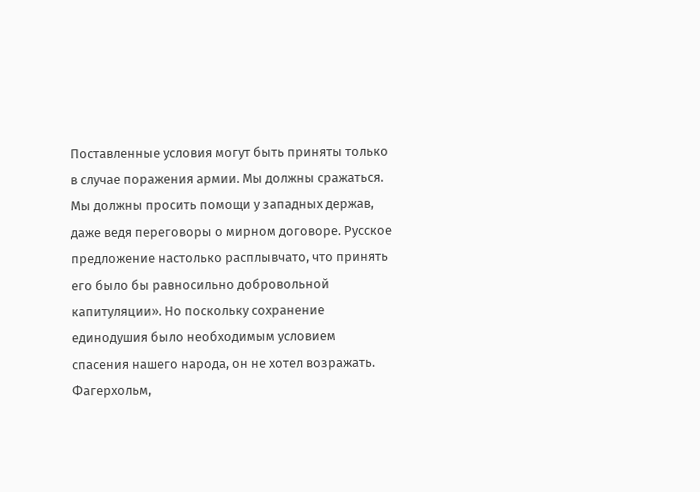Поставленные условия могут быть приняты только в случае поражения армии. Мы должны сражаться. Мы должны просить помощи у западных держав, даже ведя переговоры о мирном договоре. Русское предложение настолько расплывчато, что принять его было бы равносильно добровольной капитуляции». Но поскольку сохранение единодушия было необходимым условием спасения нашего народа, он не хотел возражать.
Фагерхольм,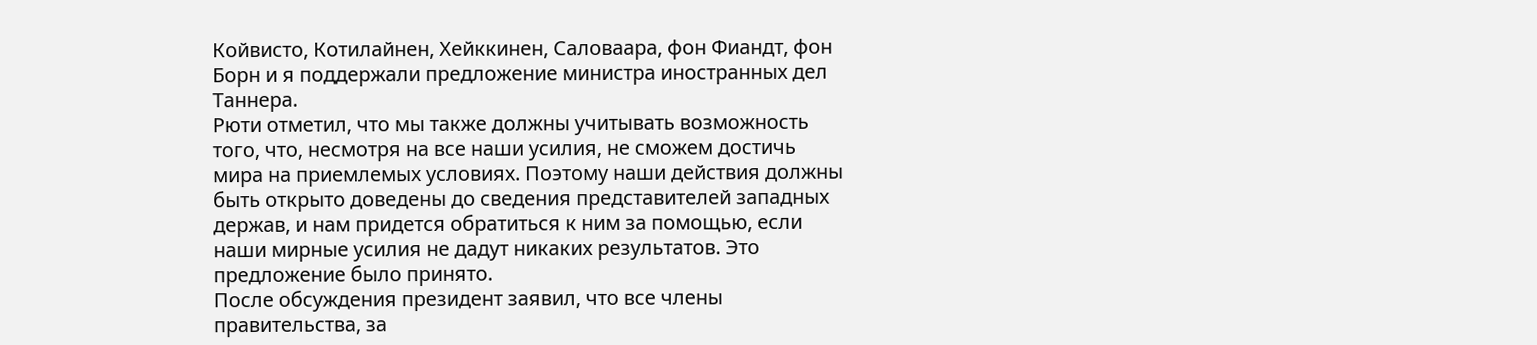Койвисто, Котилайнен, Хейккинен, Саловаара, фон Фиандт, фон Борн и я поддержали предложение министра иностранных дел Таннера.
Рюти отметил, что мы также должны учитывать возможность того, что, несмотря на все наши усилия, не сможем достичь мира на приемлемых условиях. Поэтому наши действия должны быть открыто доведены до сведения представителей западных держав, и нам придется обратиться к ним за помощью, если наши мирные усилия не дадут никаких результатов. Это предложение было принято.
После обсуждения президент заявил, что все члены правительства, за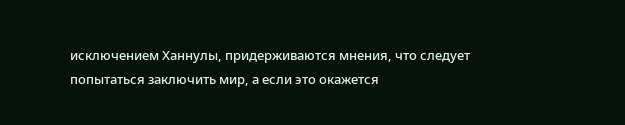исключением Ханнулы, придерживаются мнения, что следует попытаться заключить мир, а если это окажется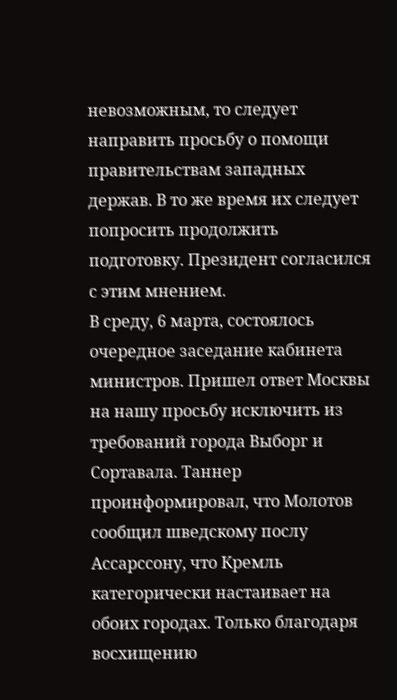невозможным, то следует направить просьбу о помощи правительствам западных держав. В то же время их следует попросить продолжить подготовку. Президент согласился с этим мнением.
В среду, 6 марта, состоялось очередное заседание кабинета министров. Пришел ответ Москвы на нашу просьбу исключить из требований города Выборг и Сортавала. Таннер проинформировал, что Молотов сообщил шведскому послу Ассарссону, что Кремль категорически настаивает на обоих городах. Только благодаря восхищению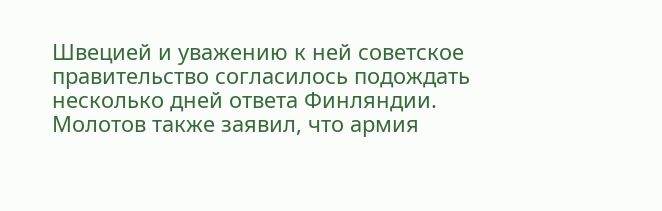Швецией и уважению к ней советское правительство согласилось подождать несколько дней ответа Финляндии. Молотов также заявил, что армия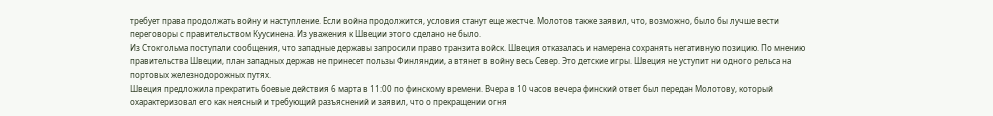требует права продолжать войну и наступление. Если война продолжится, условия станут еще жестче. Молотов также заявил, что, возможно, было бы лучше вести переговоры с правительством Куусинена. Из уважения к Швеции этого сделано не было.
Из Стокгольма поступали сообщения, что западные державы запросили право транзита войск. Швеция отказалась и намерена сохранять негативную позицию. По мнению правительства Швеции, план западных держав не принесет пользы Финляндии, а втянет в войну весь Север. Это детские игры. Швеция не уступит ни одного рельса на портовых железнодорожных путях.
Швеция предложила прекратить боевые действия 6 марта в 11:00 по финскому времени. Вчера в 10 часов вечера финский ответ был передан Молотову, который охарактеризовал его как неясный и требующий разъяснений и заявил, что о прекращении огня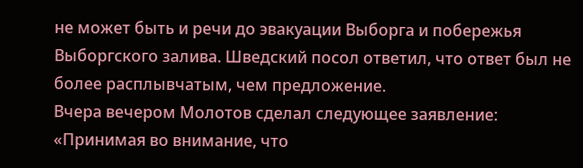не может быть и речи до эвакуации Выборга и побережья Выборгского залива. Шведский посол ответил, что ответ был не более расплывчатым, чем предложение.
Вчера вечером Молотов сделал следующее заявление: «Принимая во внимание, что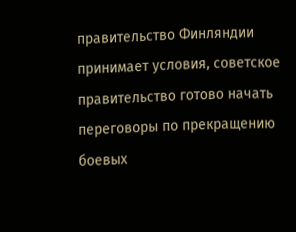правительство Финляндии принимает условия, советское правительство готово начать переговоры по прекращению боевых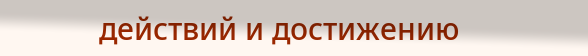действий и достижению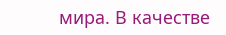мира. В качестве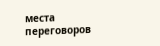места переговоров